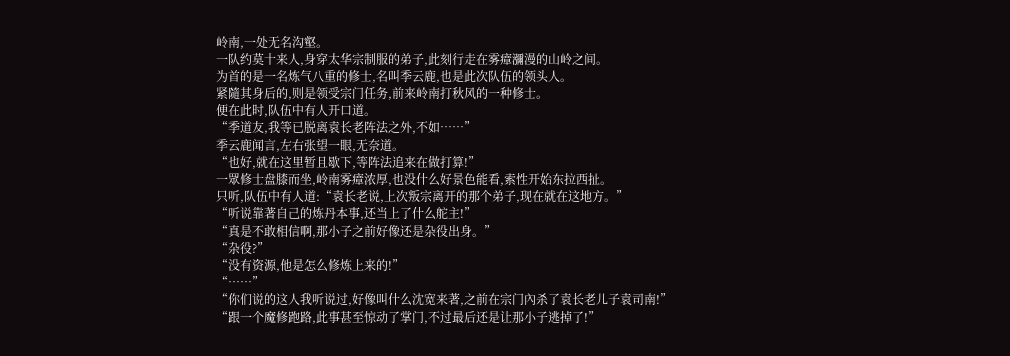岭南,一处无名沟壑。
一队约莫十来人,身穿太华宗制服的弟子,此刻行走在雾瘴瀰漫的山岭之间。
为首的是一名炼气八重的修士,名叫季云鹿,也是此次队伍的领头人。
紧隨其身后的,则是领受宗门任务,前来岭南打秋风的一种修士。
便在此时,队伍中有人开口道。
“季道友,我等已脱离袁长老阵法之外,不如……”
季云鹿闻言,左右张望一眼,无奈道。
“也好,就在这里暂且歇下,等阵法追来在做打算!”
一眾修士盘膝而坐,岭南雾瘴浓厚,也没什么好景色能看,索性开始东拉西扯。
只听,队伍中有人道:“袁长老说,上次叛宗离开的那个弟子,现在就在这地方。”
“听说靠著自己的炼丹本事,还当上了什么舵主!”
“真是不敢相信啊,那小子之前好像还是杂役出身。”
“杂役?”
“没有资源,他是怎么修炼上来的!”
“……”
“你们说的这人我听说过,好像叫什么沈宽来著,之前在宗门內杀了袁长老儿子袁司南!”
“跟一个魔修跑路,此事甚至惊动了掌门,不过最后还是让那小子逃掉了!”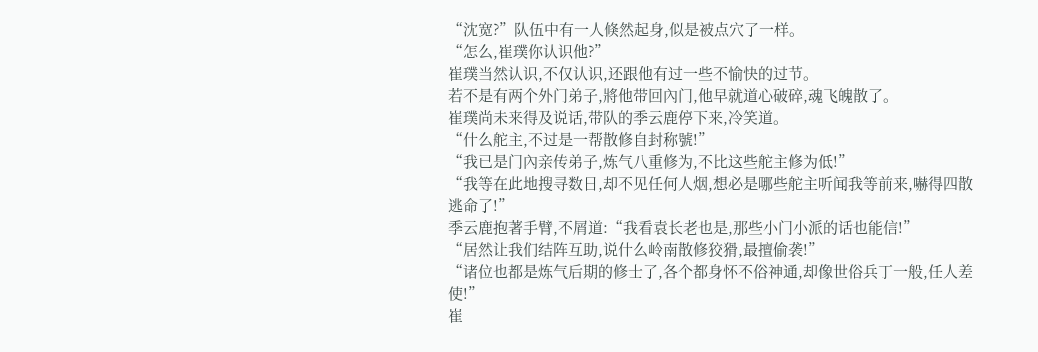“沈宽?”队伍中有一人倏然起身,似是被点穴了一样。
“怎么,崔璞你认识他?”
崔璞当然认识,不仅认识,还跟他有过一些不愉快的过节。
若不是有两个外门弟子,將他带回內门,他早就道心破碎,魂飞魄散了。
崔璞尚未来得及说话,带队的季云鹿停下来,冷笑道。
“什么舵主,不过是一帮散修自封称號!”
“我已是门內亲传弟子,炼气八重修为,不比这些舵主修为低!”
“我等在此地搜寻数日,却不见任何人烟,想必是哪些舵主听闻我等前来,嚇得四散逃命了!”
季云鹿抱著手臂,不屑道:“我看袁长老也是,那些小门小派的话也能信!”
“居然让我们结阵互助,说什么岭南散修狡猾,最擅偷袭!”
“诸位也都是炼气后期的修士了,各个都身怀不俗神通,却像世俗兵丁一般,任人差使!”
崔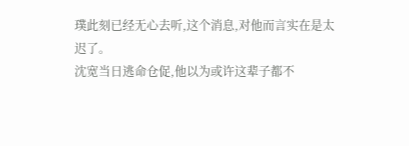璞此刻已经无心去听,这个消息,对他而言实在是太迟了。
沈宽当日逃命仓促,他以为或许这辈子都不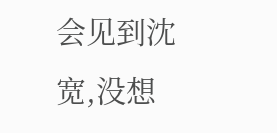会见到沈宽,没想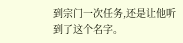到宗门一次任务,还是让他听到了这个名字。